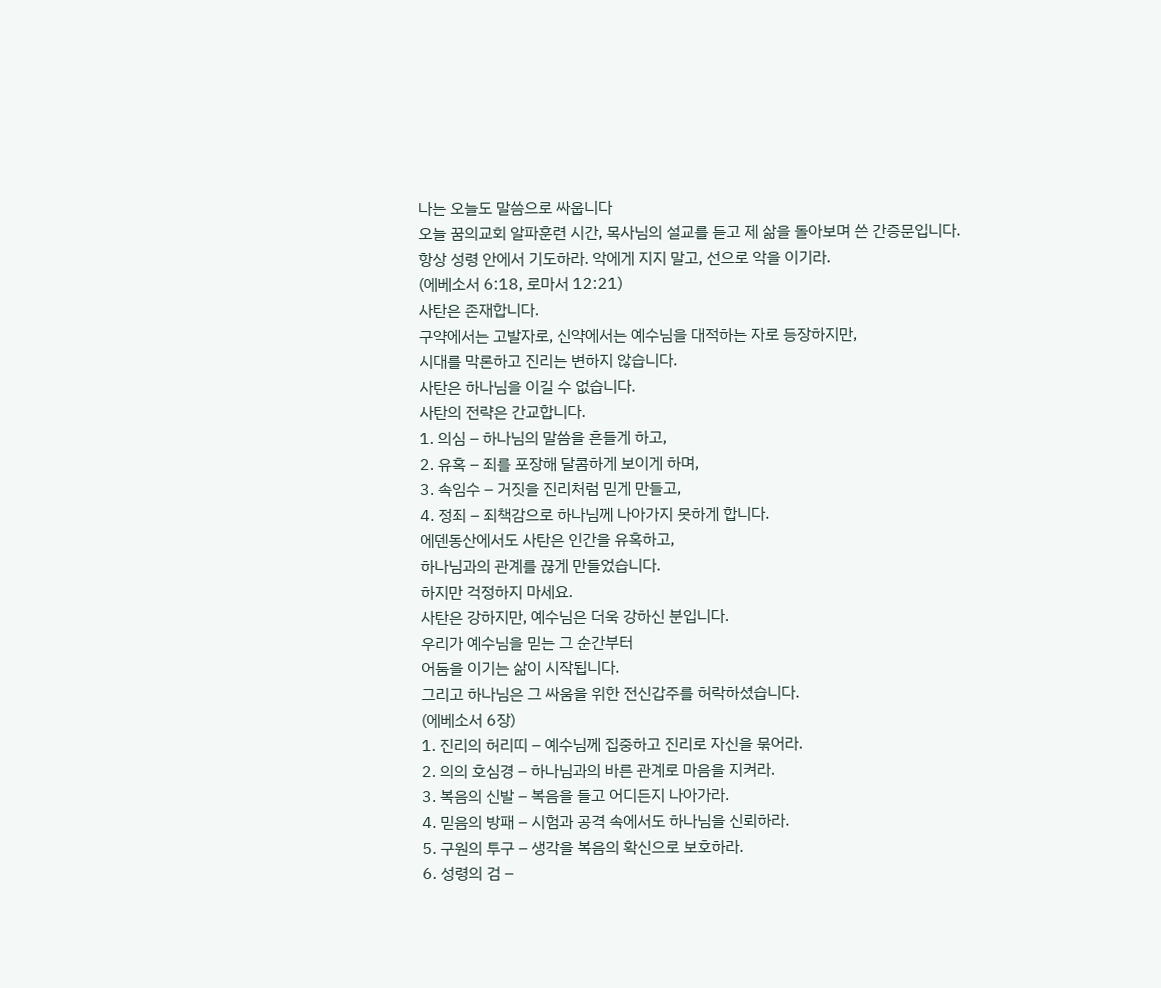나는 오늘도 말씀으로 싸웁니다
오늘 꿈의교회 알파훈련 시간, 목사님의 설교를 듣고 제 삶을 돌아보며 쓴 간증문입니다.
항상 성령 안에서 기도하라. 악에게 지지 말고, 선으로 악을 이기라.
(에베소서 6:18, 로마서 12:21)
사탄은 존재합니다.
구약에서는 고발자로, 신약에서는 예수님을 대적하는 자로 등장하지만,
시대를 막론하고 진리는 변하지 않습니다.
사탄은 하나님을 이길 수 없습니다.
사탄의 전략은 간교합니다.
1. 의심 – 하나님의 말씀을 흔들게 하고,
2. 유혹 – 죄를 포장해 달콤하게 보이게 하며,
3. 속임수 – 거짓을 진리처럼 믿게 만들고,
4. 정죄 – 죄책감으로 하나님께 나아가지 못하게 합니다.
에덴동산에서도 사탄은 인간을 유혹하고,
하나님과의 관계를 끊게 만들었습니다.
하지만 걱정하지 마세요.
사탄은 강하지만, 예수님은 더욱 강하신 분입니다.
우리가 예수님을 믿는 그 순간부터
어둠을 이기는 삶이 시작됩니다.
그리고 하나님은 그 싸움을 위한 전신갑주를 허락하셨습니다.
(에베소서 6장)
1. 진리의 허리띠 – 예수님께 집중하고 진리로 자신을 묶어라.
2. 의의 호심경 – 하나님과의 바른 관계로 마음을 지켜라.
3. 복음의 신발 – 복음을 들고 어디든지 나아가라.
4. 믿음의 방패 – 시험과 공격 속에서도 하나님을 신뢰하라.
5. 구원의 투구 – 생각을 복음의 확신으로 보호하라.
6. 성령의 검 –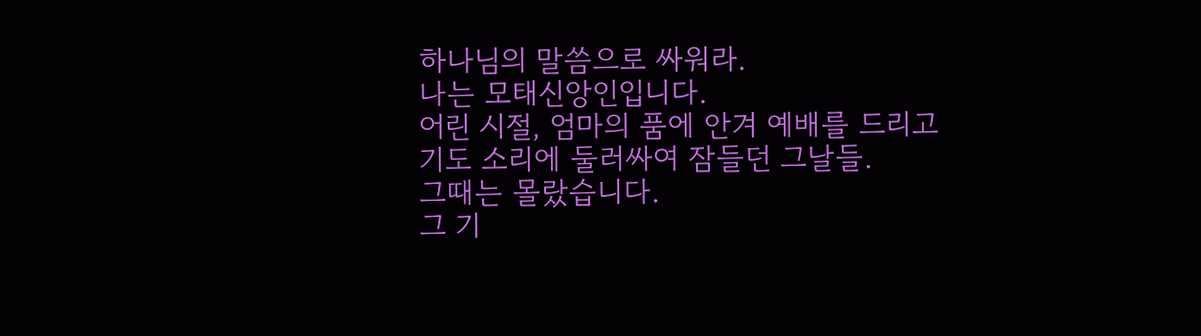하나님의 말씀으로 싸워라.
나는 모태신앙인입니다.
어린 시절, 엄마의 품에 안겨 예배를 드리고
기도 소리에 둘러싸여 잠들던 그날들.
그때는 몰랐습니다.
그 기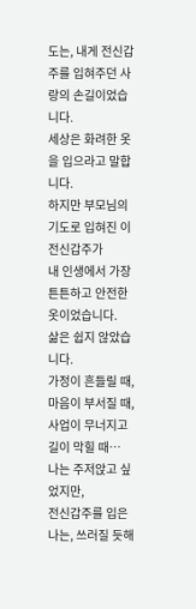도는, 내게 전신갑주를 입혀주던 사랑의 손길이었습니다.
세상은 화려한 옷을 입으라고 말합니다.
하지만 부모님의 기도로 입혀진 이 전신갑주가
내 인생에서 가장 튼튼하고 안전한 옷이었습니다.
삶은 쉽지 않았습니다.
가정이 흔들릴 때, 마음이 부서질 때,
사업이 무너지고 길이 막힐 때…
나는 주저앉고 싶었지만,
전신갑주를 입은 나는, 쓰러질 듯해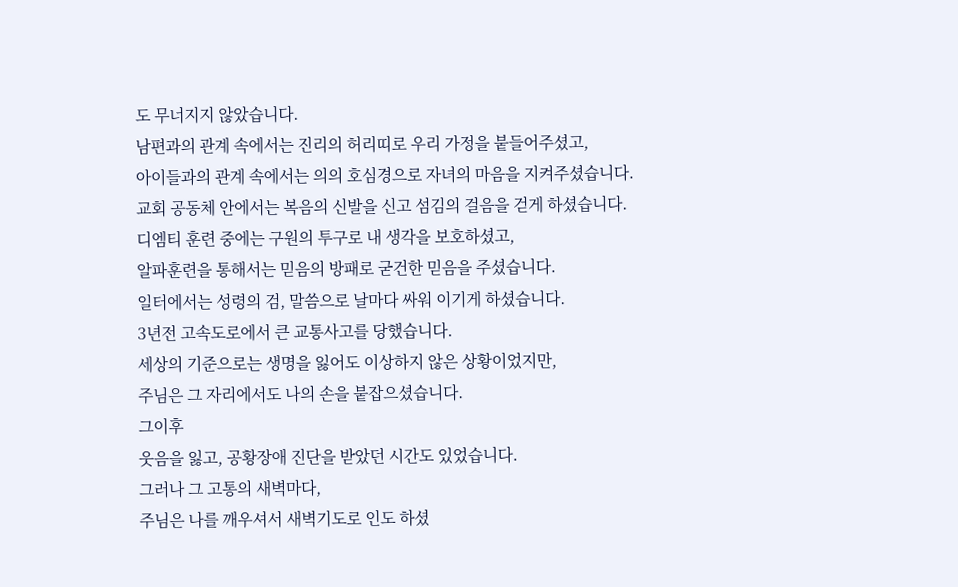도 무너지지 않았습니다.
남편과의 관계 속에서는 진리의 허리띠로 우리 가정을 붙들어주셨고,
아이들과의 관계 속에서는 의의 호심경으로 자녀의 마음을 지켜주셨습니다.
교회 공동체 안에서는 복음의 신발을 신고 섬김의 걸음을 걷게 하셨습니다.
디엠티 훈련 중에는 구원의 투구로 내 생각을 보호하셨고,
알파훈련을 통해서는 믿음의 방패로 굳건한 믿음을 주셨습니다.
일터에서는 성령의 검, 말씀으로 날마다 싸워 이기게 하셨습니다.
3년전 고속도로에서 큰 교통사고를 당했습니다.
세상의 기준으로는 생명을 잃어도 이상하지 않은 상황이었지만,
주님은 그 자리에서도 나의 손을 붙잡으셨습니다.
그이후
웃음을 잃고, 공황장애 진단을 받았던 시간도 있었습니다.
그러나 그 고통의 새벽마다,
주님은 나를 깨우셔서 새벽기도로 인도 하셨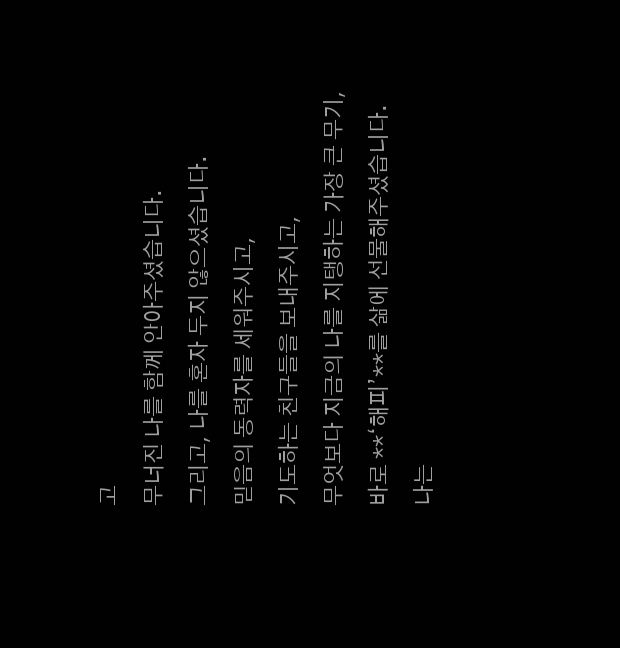고
무너진 나를 함께 안아주셨습니다.
그리고, 나를 혼자 두지 않으셨습니다.
믿음의 동력자를 세워주시고,
기도하는 친구들을 보내주시고,
무엇보다 지금의 나를 지탱하는 가장 큰 무기,
바로 **‘해피’**를 삶에 선물해주셨습니다.
나는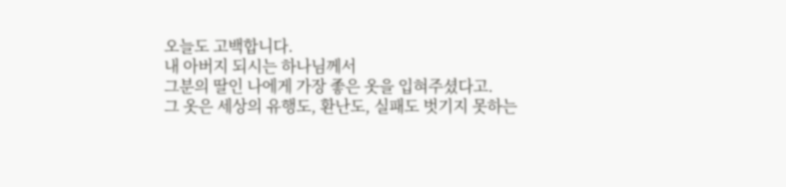오늘도 고백합니다.
내 아버지 되시는 하나님께서
그분의 딸인 나에게 가장 좋은 옷을 입혀주셨다고.
그 옷은 세상의 유행도, 환난도, 실패도 벗기지 못하는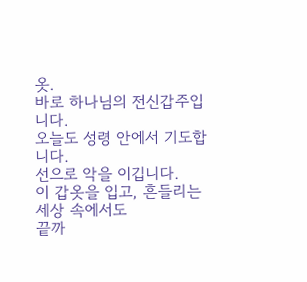옷.
바로 하나님의 전신갑주입니다.
오늘도 성령 안에서 기도합니다.
선으로 악을 이깁니다.
이 갑옷을 입고, 흔들리는 세상 속에서도
끝까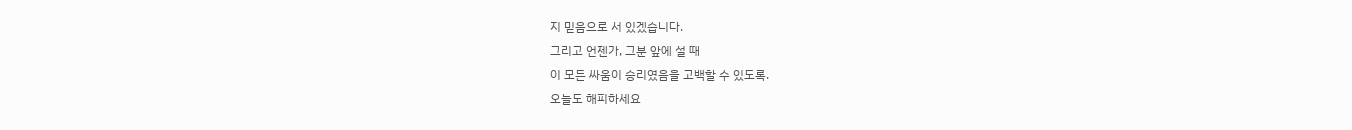지 믿음으로 서 있겠습니다.
그리고 언젠가, 그분 앞에 설 때
이 모든 싸움이 승리였음을 고백할 수 있도록.
오늘도 해피하세요